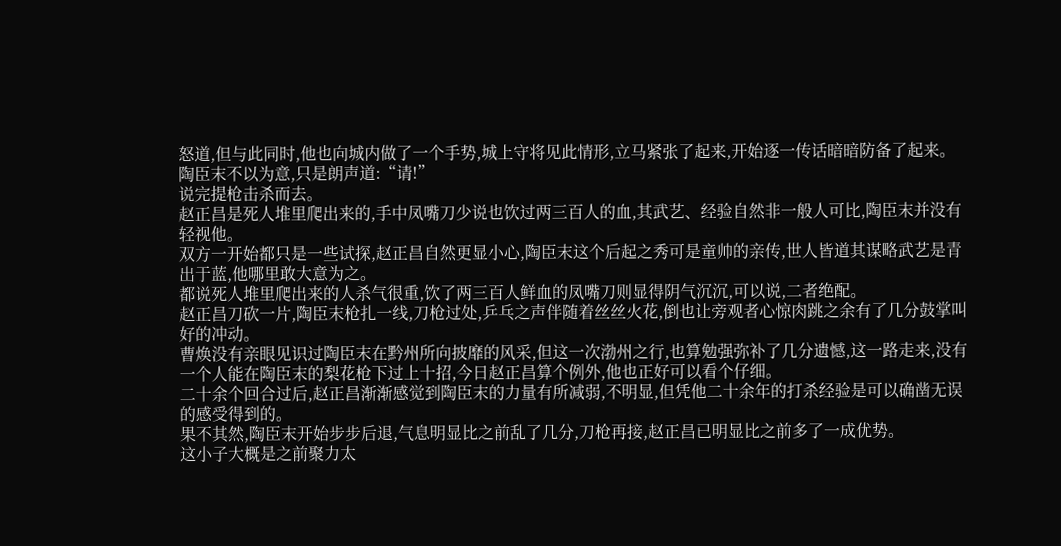怒道,但与此同时,他也向城内做了一个手势,城上守将见此情形,立马紧张了起来,开始逐一传话暗暗防备了起来。
陶臣末不以为意,只是朗声道:“请!”
说完提枪击杀而去。
赵正昌是死人堆里爬出来的,手中凤嘴刀少说也饮过两三百人的血,其武艺、经验自然非一般人可比,陶臣末并没有轻视他。
双方一开始都只是一些试探,赵正昌自然更显小心,陶臣末这个后起之秀可是童帅的亲传,世人皆道其谋略武艺是青出于蓝,他哪里敢大意为之。
都说死人堆里爬出来的人杀气很重,饮了两三百人鲜血的凤嘴刀则显得阴气沉沉,可以说,二者绝配。
赵正昌刀砍一片,陶臣末枪扎一线,刀枪过处,乒乓之声伴随着丝丝火花,倒也让旁观者心惊肉跳之余有了几分鼓掌叫好的冲动。
曹焕没有亲眼见识过陶臣末在黔州所向披靡的风采,但这一次渤州之行,也算勉强弥补了几分遗憾,这一路走来,没有一个人能在陶臣末的梨花枪下过上十招,今日赵正昌算个例外,他也正好可以看个仔细。
二十余个回合过后,赵正昌渐渐感觉到陶臣末的力量有所减弱,不明显,但凭他二十余年的打杀经验是可以确凿无误的感受得到的。
果不其然,陶臣末开始步步后退,气息明显比之前乱了几分,刀枪再接,赵正昌已明显比之前多了一成优势。
这小子大概是之前聚力太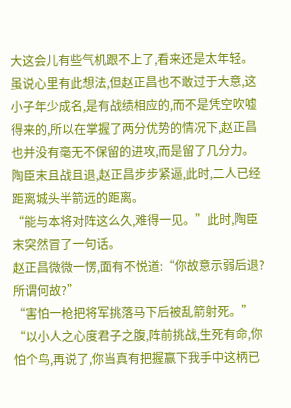大这会儿有些气机跟不上了,看来还是太年轻。
虽说心里有此想法,但赵正昌也不敢过于大意,这小子年少成名,是有战绩相应的,而不是凭空吹嘘得来的,所以在掌握了两分优势的情况下,赵正昌也并没有毫无不保留的进攻,而是留了几分力。
陶臣末且战且退,赵正昌步步紧逼,此时,二人已经距离城头半箭远的距离。
“能与本将对阵这么久,难得一见。”此时,陶臣末突然冒了一句话。
赵正昌微微一愣,面有不悦道:“你故意示弱后退?所谓何故?”
“害怕一枪把将军挑落马下后被乱箭射死。”
“以小人之心度君子之腹,阵前挑战,生死有命,你怕个鸟,再说了,你当真有把握赢下我手中这柄已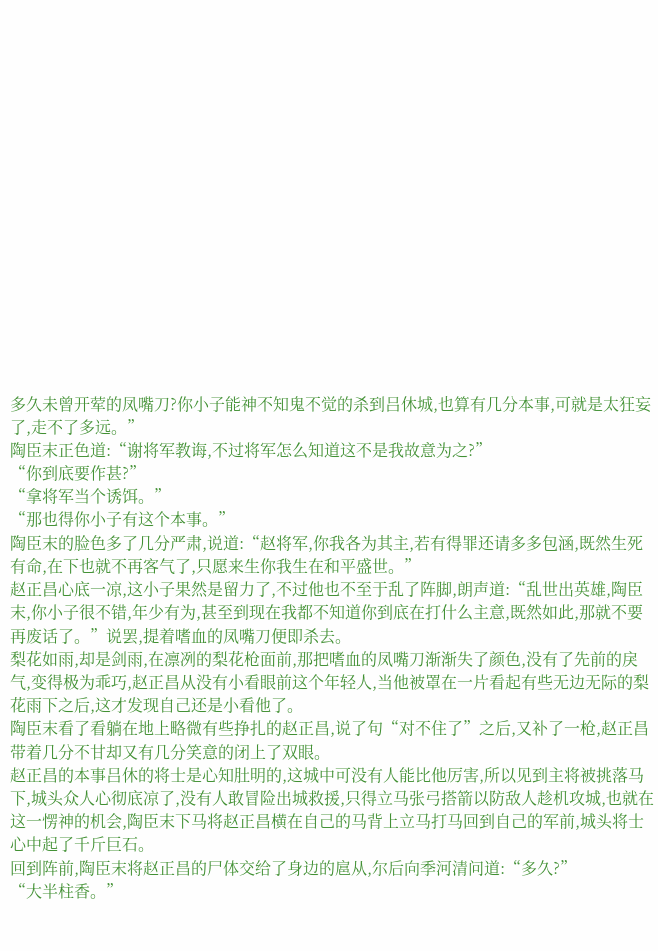多久未曾开荤的凤嘴刀?你小子能神不知鬼不觉的杀到吕休城,也算有几分本事,可就是太狂妄了,走不了多远。”
陶臣末正色道:“谢将军教诲,不过将军怎么知道这不是我故意为之?”
“你到底要作甚?”
“拿将军当个诱饵。”
“那也得你小子有这个本事。”
陶臣末的脸色多了几分严肃,说道:“赵将军,你我各为其主,若有得罪还请多多包涵,既然生死有命,在下也就不再客气了,只愿来生你我生在和平盛世。”
赵正昌心底一凉,这小子果然是留力了,不过他也不至于乱了阵脚,朗声道:“乱世出英雄,陶臣末,你小子很不错,年少有为,甚至到现在我都不知道你到底在打什么主意,既然如此,那就不要再废话了。”说罢,提着嗜血的凤嘴刀便即杀去。
梨花如雨,却是剑雨,在凛冽的梨花枪面前,那把嗜血的凤嘴刀渐渐失了颜色,没有了先前的戾气,变得极为乖巧,赵正昌从没有小看眼前这个年轻人,当他被罩在一片看起有些无边无际的梨花雨下之后,这才发现自己还是小看他了。
陶臣末看了看躺在地上略微有些挣扎的赵正昌,说了句“对不住了”之后,又补了一枪,赵正昌带着几分不甘却又有几分笑意的闭上了双眼。
赵正昌的本事吕休的将士是心知肚明的,这城中可没有人能比他厉害,所以见到主将被挑落马下,城头众人心彻底凉了,没有人敢冒险出城救援,只得立马张弓搭箭以防敌人趁机攻城,也就在这一愣神的机会,陶臣末下马将赵正昌横在自己的马背上立马打马回到自己的军前,城头将士心中起了千斤巨石。
回到阵前,陶臣末将赵正昌的尸体交给了身边的扈从,尔后向季河清问道:“多久?”
“大半柱香。”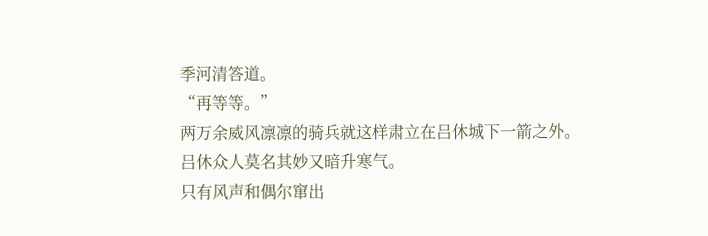季河清答道。
“再等等。”
两万余威风凛凛的骑兵就这样肃立在吕休城下一箭之外。
吕休众人莫名其妙又暗升寒气。
只有风声和偶尔窜出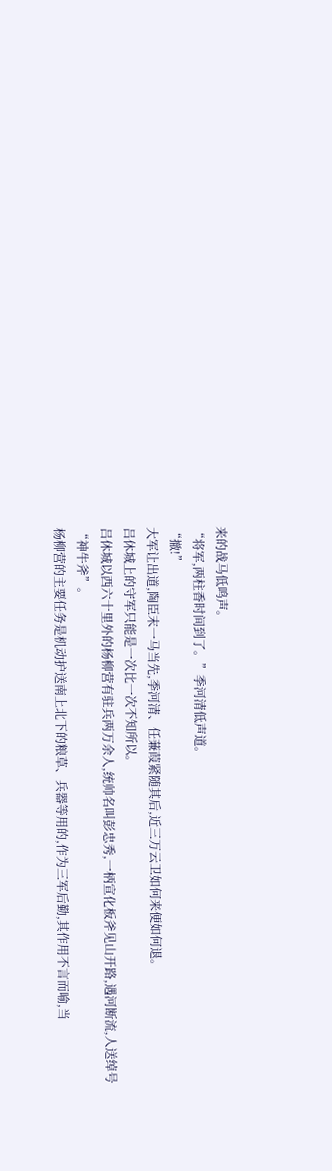来的战马低鸣声。
“将军,两柱香时间到了。”季河清低声道。
“撤!”
大军让出道,陶臣末一马当先,季河清、任蒹葭紧随其后,近三万云卫如何来便如何退。
吕休城上的守军只能是一次比一次不知所以。
吕休城以西六十里外的杨柳营有驻兵两万余人,统帅名叫彭忠秀,一柄宣化板斧见山开路,遇河断流,人送绰号“神牛斧”。
杨柳营的主要任务是机动护送南上北下的粮草、兵器等用的,作为三军后勤,其作用不言而喻,当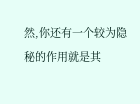然,你还有一个较为隐秘的作用就是其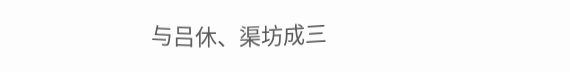与吕休、渠坊成三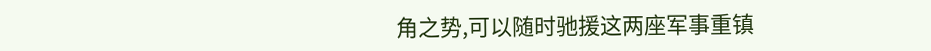角之势,可以随时驰援这两座军事重镇